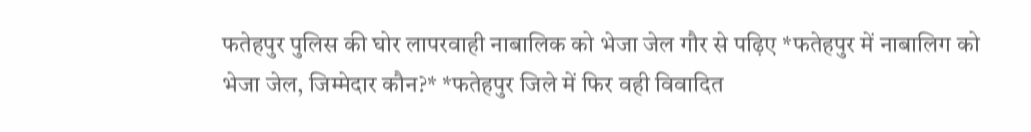फतेहपुर पुलिस की घोर लापरवाही नाबालिक को भेजा जेल गौर से पढ़िए *फतेहपुर में नाबालिग को भेजा जेल, जिम्मेदार कौन?* *फतेहपुर जिले में फिर वही विवादित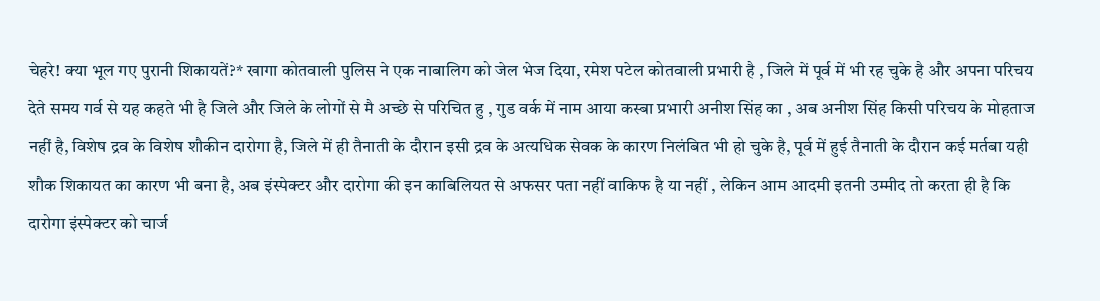चेहरे! क्या भूल गए पुरानी शिकायतें?* खागा कोतवाली पुलिस ने एक नाबालिग को जेल भेज दिया, रमेश पटेल कोतवाली प्रभारी है , जिले में पूर्व में भी रह चुके है और अपना परिचय देते समय गर्व से यह कहते भी है जिले और जिले के लोगों से मै अच्छे से परिचित हु , गुड वर्क में नाम आया कस्बा प्रभारी अनीश सिंह का , अब अनीश सिंह किसी परिचय के मोहताज नहीं है, विशेष द्रव के विशेष शौकीन दारोगा है, जिले में ही तैनाती के दौरान इसी द्रव के अत्यधिक सेवक के कारण निलंबित भी हो चुके है, पूर्व में हुई तैनाती के दौरान कई मर्तबा यही शौक शिकायत का कारण भी बना है, अब इंस्पेक्टर और दारोगा की इन काबिलियत से अफसर पता नहीं वाकिफ है या नहीं , लेकिन आम आदमी इतनी उम्मीद तो करता ही है कि दारोगा इंस्पेक्टर को चार्ज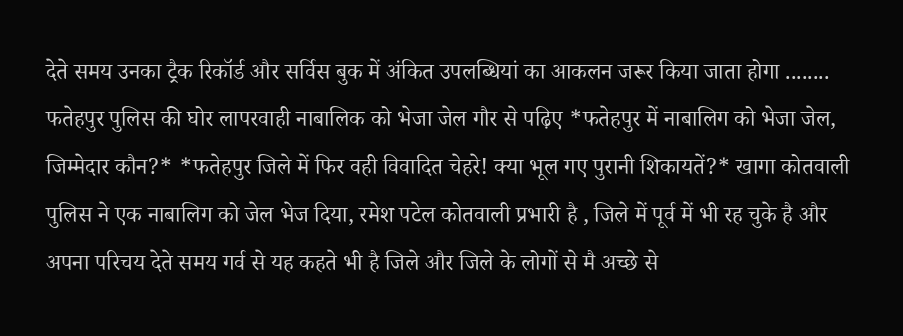देते समय उनका ट्रैक रिकॉर्ड और सर्विस बुक में अंकित उपलब्धियां का आकलन जरूर किया जाता होगा ........
फतेहपुर पुलिस की घोर लापरवाही नाबालिक को भेजा जेल गौर से पढ़िए *फतेहपुर में नाबालिग को भेजा जेल, जिम्मेदार कौन?* *फतेहपुर जिले में फिर वही विवादित चेहरे! क्या भूल गए पुरानी शिकायतें?* खागा कोतवाली पुलिस ने एक नाबालिग को जेल भेज दिया, रमेश पटेल कोतवाली प्रभारी है , जिले में पूर्व में भी रह चुके है और अपना परिचय देते समय गर्व से यह कहते भी है जिले और जिले के लोगों से मै अच्छे से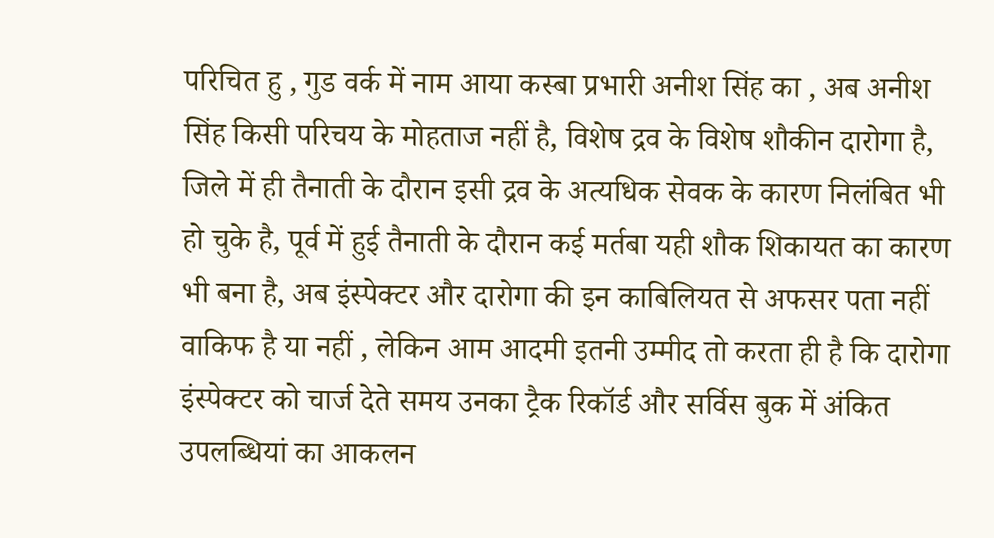परिचित हु , गुड वर्क में नाम आया कस्बा प्रभारी अनीश सिंह का , अब अनीश सिंह किसी परिचय के मोहताज नहीं है, विशेष द्रव के विशेष शौकीन दारोगा है, जिले में ही तैनाती के दौरान इसी द्रव के अत्यधिक सेवक के कारण निलंबित भी हो चुके है, पूर्व में हुई तैनाती के दौरान कई मर्तबा यही शौक शिकायत का कारण भी बना है, अब इंस्पेक्टर और दारोगा की इन काबिलियत से अफसर पता नहीं वाकिफ है या नहीं , लेकिन आम आदमी इतनी उम्मीद तो करता ही है कि दारोगा इंस्पेक्टर को चार्ज देते समय उनका ट्रैक रिकॉर्ड और सर्विस बुक में अंकित उपलब्धियां का आकलन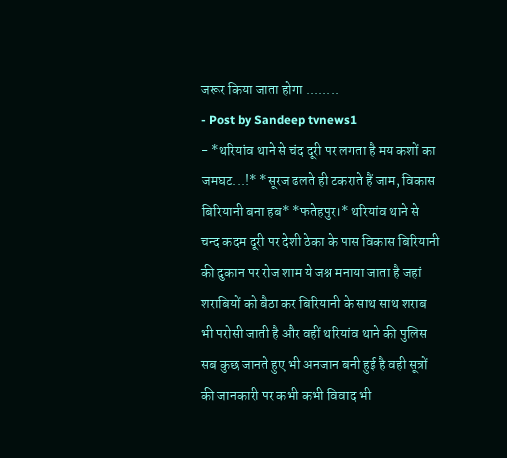जरूर किया जाता होगा ........
- Post by Sandeep tvnews1
- *थरियांव थाने से चंद दूरी पर लगता है मय कशों का जमघट...!* *सूरज ढलते ही टकराते हैं जाम, विकास बिरियानी बना हब* *फतेहपुर।* थरियांव थाने से चन्द कदम दूरी पर देशी ठेका के पास विकास बिरियानी की दुकान पर रोज शाम ये जश्न मनाया जाता है जहां शराबियों को बैठा कर बिरियानी के साथ साथ शराब भी परोसी जाती है और वहीं थरियांव थाने की पुलिस सब कुछ जानते हुए भी अनजान बनी हुई है वही सूत्रों की जानकारी पर कभी कभी विवाद भी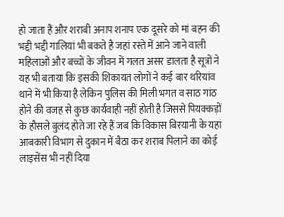हो जाता हैं और शराबी अनाप शनाप एक दूसरे को मां बहन की भद्दी भद्दी गालियां भी बकते है जहां रस्ते में आने जाने वाली महिलाओं और बच्चों के जीवन में गलत असर डालता है सूत्रों ने यह भी बताया कि इसकी शिकायत लोगों ने कई बार थरियांव थाने में भी किया है लेकिन पुलिस की मिली भगत व साठ गांठ होने की वजह से कुछ कार्यवाही नहीं होती है जिससे पियक्कड़ों के हौसले बुलंद होते जा रहे हैं जब कि विकास बिरयानी के यहां आबकारी विभाग से दुकान में बैठा कर शराब पिलाने का कोई लाइसेंस भी नहीं दिया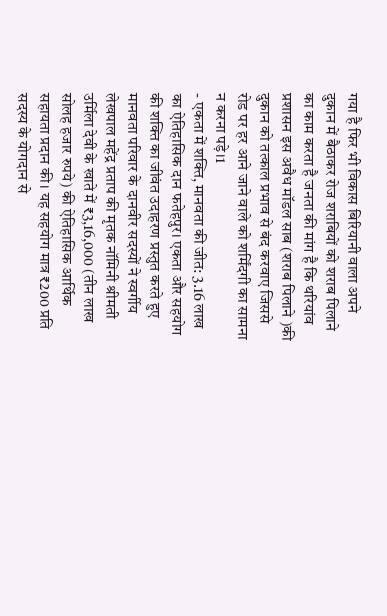गया है फिर भी विकास बिरियानी वाला अपने दुकान में बैठाकर रोज शराबियों को शराब पिलाने का काम करता है जनता की मांग है कि थरियांव प्रशासन इस अवैध मॉडल साब (शराब पिलाने )की दुकान को तत्काल प्रभाव से बंद करवाए जिससे रोड पर हर आने जाने वाले को शर्मिंदगी का सामना न करना पड़े।1
- एकता में शक्ति, मानवता की जीत: 3.16 लाख का ऐतिहासिक दान फतेहपुर। एकता और सहयोग की शक्ति का जीवंत उदाहरण प्रस्तुत करते हुए मानवता परिवार के दानवीर सदस्यों ने स्वर्गीय लेखपाल महेंद्र प्रताप की मृतक नॉमिनी श्रीमती उर्मिला देवी के खाते में ₹3,16,000 (तीन लाख सोलह हजार रुपये) की ऐतिहासिक आर्थिक सहायता प्रदान की। यह सहयोग मात्र ₹200 प्रति सदस्य के योगदान से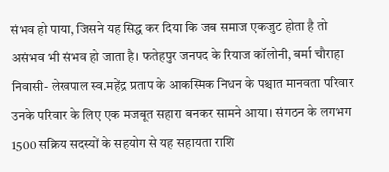संभव हो पाया, जिसने यह सिद्ध कर दिया कि जब समाज एकजुट होता है तो असंभव भी संभव हो जाता है। फतेहपुर जनपद के रियाज कॉलोनी, बर्मा चौराहा निवासी- लेखपाल स्व.महेंद्र प्रताप के आकस्मिक निधन के पश्चात मानवता परिवार उनके परिवार के लिए एक मजबूत सहारा बनकर सामने आया। संगठन के लगभग 1500 सक्रिय सदस्यों के सहयोग से यह सहायता राशि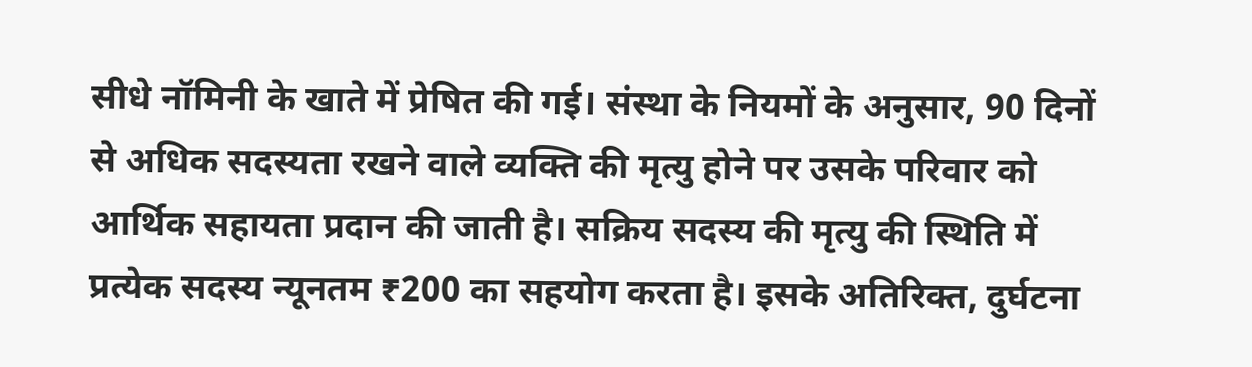सीधे नॉमिनी के खाते में प्रेषित की गई। संस्था के नियमों के अनुसार, 90 दिनों से अधिक सदस्यता रखने वाले व्यक्ति की मृत्यु होने पर उसके परिवार को आर्थिक सहायता प्रदान की जाती है। सक्रिय सदस्य की मृत्यु की स्थिति में प्रत्येक सदस्य न्यूनतम ₹200 का सहयोग करता है। इसके अतिरिक्त, दुर्घटना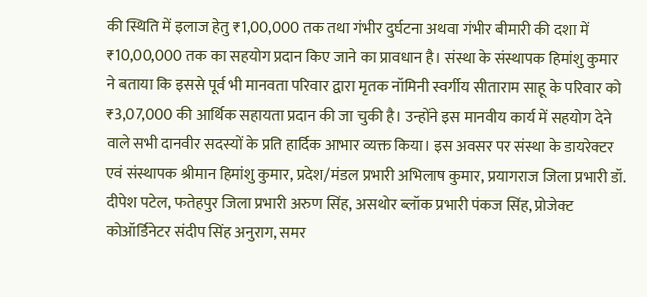की स्थिति में इलाज हेतु ₹1,00,000 तक तथा गंभीर दुर्घटना अथवा गंभीर बीमारी की दशा में ₹10,00,000 तक का सहयोग प्रदान किए जाने का प्रावधान है। संस्था के संस्थापक हिमांशु कुमार ने बताया कि इससे पूर्व भी मानवता परिवार द्वारा मृतक नॉमिनी स्वर्गीय सीताराम साहू के परिवार को ₹3,07,000 की आर्थिक सहायता प्रदान की जा चुकी है। उन्होंने इस मानवीय कार्य में सहयोग देने वाले सभी दानवीर सदस्यों के प्रति हार्दिक आभार व्यक्त किया। इस अवसर पर संस्था के डायरेक्टर एवं संस्थापक श्रीमान हिमांशु कुमार, प्रदेश/मंडल प्रभारी अभिलाष कुमार, प्रयागराज जिला प्रभारी डॉ. दीपेश पटेल, फतेहपुर जिला प्रभारी अरुण सिंह, असथोर ब्लॉक प्रभारी पंकज सिंह, प्रोजेक्ट कोऑर्डिनेटर संदीप सिंह अनुराग, समर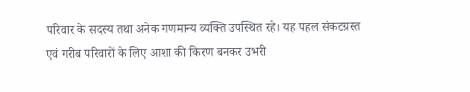परिवार के सदस्य तथा अनेक गणमान्य व्यक्ति उपस्थित रहे। यह पहल संकटग्रस्त एवं गरीब परिवारों के लिए आशा की किरण बनकर उभरी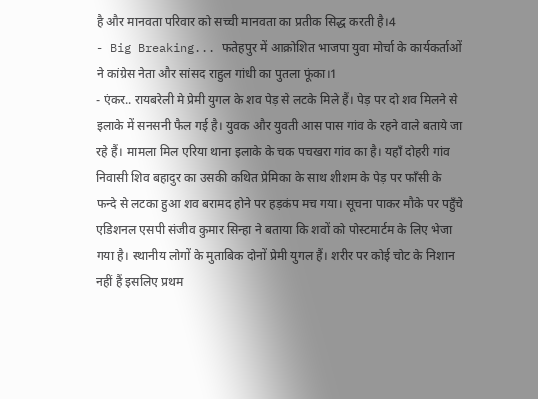है और मानवता परिवार को सच्ची मानवता का प्रतीक सिद्ध करती है।4
- Big Breaking... फतेहपुर में आक्रोशित भाजपा युवा मोर्चा के कार्यकर्ताओं ने कांग्रेस नेता और सांसद राहुल गांधी का पुतला फूंका।1
- एंकर.. रायबरेली मे प्रेमी युगल के शव पेड़ से लटके मिले हैं। पेड़ पर दो शव मिलने से इलाके में सनसनी फैल गई है। युवक और युवती आस पास गांव के रहने वाले बताये जा रहे हैं। मामला मिल एरिया थाना इलाके के चक पचखरा गांव का है। यहाँ दोहरी गांव निवासी शिव बहादुर का उसकी कथित प्रेमिका के साथ शीशम के पेड़ पर फाँसी के फन्दे से लटका हुआ शव बरामद होने पर हड़कंप मच गया। सूचना पाकर मौके पर पहुँचे एडिशनल एसपी संजीव कुमार सिन्हा ने बताया कि शवों को पोस्टमार्टम के लिए भेजा गया है। स्थानीय लोगों के मुताबिक दोनों प्रेमी युगल हैं। शरीर पर कोई चोट के निशान नहीं हैं इसलिए प्रथम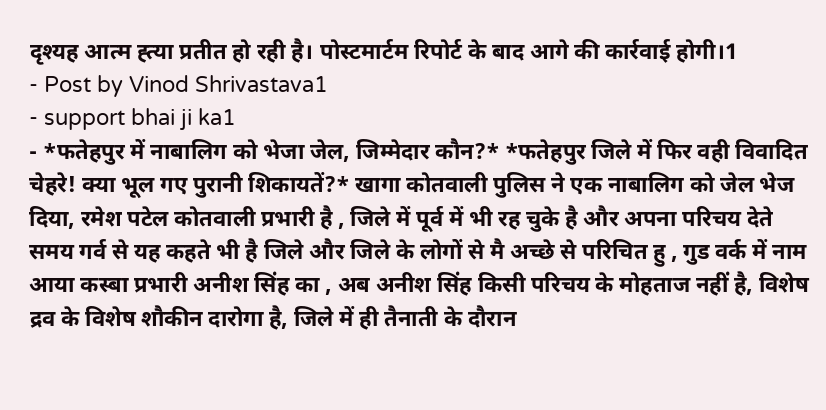दृश्यह आत्म ह्त्या प्रतीत हो रही है। पोस्टमार्टम रिपोर्ट के बाद आगे की कार्रवाई होगी।1
- Post by Vinod Shrivastava1
- support bhai ji ka1
- *फतेहपुर में नाबालिग को भेजा जेल, जिम्मेदार कौन?* *फतेहपुर जिले में फिर वही विवादित चेहरे! क्या भूल गए पुरानी शिकायतें?* खागा कोतवाली पुलिस ने एक नाबालिग को जेल भेज दिया, रमेश पटेल कोतवाली प्रभारी है , जिले में पूर्व में भी रह चुके है और अपना परिचय देते समय गर्व से यह कहते भी है जिले और जिले के लोगों से मै अच्छे से परिचित हु , गुड वर्क में नाम आया कस्बा प्रभारी अनीश सिंह का , अब अनीश सिंह किसी परिचय के मोहताज नहीं है, विशेष द्रव के विशेष शौकीन दारोगा है, जिले में ही तैनाती के दौरान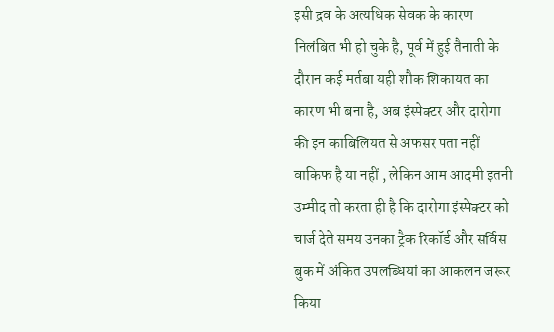इसी द्रव के अत्यधिक सेवक के कारण निलंबित भी हो चुके है, पूर्व में हुई तैनाती के दौरान कई मर्तबा यही शौक शिकायत का कारण भी बना है, अब इंस्पेक्टर और दारोगा की इन काबिलियत से अफसर पता नहीं वाकिफ है या नहीं , लेकिन आम आदमी इतनी उम्मीद तो करता ही है कि दारोगा इंस्पेक्टर को चार्ज देते समय उनका ट्रैक रिकॉर्ड और सर्विस बुक में अंकित उपलब्धियां का आकलन जरूर किया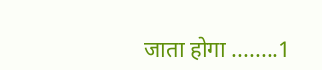जाता होगा ........1